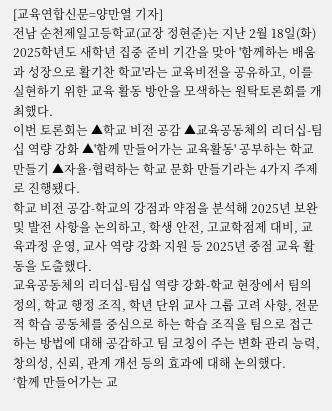[교육연합신문=양만열 기자]
전남 순천제일고등학교(교장 정현준)는 지난 2월 18일(화) 2025학년도 새학년 집중 준비 기간을 맞아 '함께하는 배움과 성장으로 활기찬 학교'라는 교육비전을 공유하고, 이를 실현하기 위한 교육 활동 방안을 모색하는 원탁토론회를 개최했다.
이번 토론회는 ▲학교 비전 공감 ▲교육공동체의 리더십-팀십 역량 강화 ▲'함께 만들어가는 교육활동' 공부하는 학교 만들기 ▲자율·협력하는 학교 문화 만들기라는 4가지 주제로 진행됐다.
학교 비전 공감-학교의 강점과 약점을 분석해 2025년 보완 및 발전 사항을 논의하고, 학생 안전, 고교학점제 대비, 교육과정 운영, 교사 역량 강화 지원 등 2025년 중점 교육 활동을 도출했다.
교육공동체의 리더십-팀십 역량 강화-학교 현장에서 팀의 정의, 학교 행정 조직, 학년 단위 교사 그룹 고려 사항, 전문적 학습 공동체를 중심으로 하는 학습 조직을 팀으로 접근하는 방법에 대해 공감하고 팀 코칭이 주는 변화 관리 능력, 창의성, 신뢰, 관계 개선 등의 효과에 대해 논의했다.
‘함께 만들어가는 교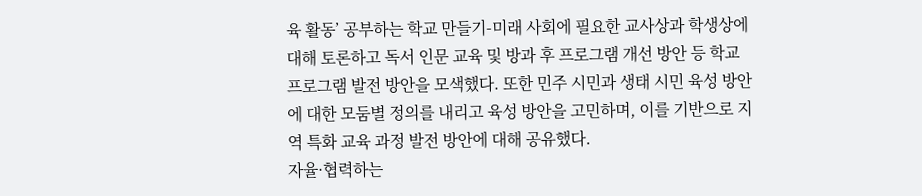육 활동’ 공부하는 학교 만들기-미래 사회에 필요한 교사상과 학생상에 대해 토론하고 독서 인문 교육 및 방과 후 프로그램 개선 방안 등 학교 프로그램 발전 방안을 모색했다. 또한 민주 시민과 생태 시민 육성 방안에 대한 모둠별 정의를 내리고 육성 방안을 고민하며, 이를 기반으로 지역 특화 교육 과정 발전 방안에 대해 공유했다.
자율·협력하는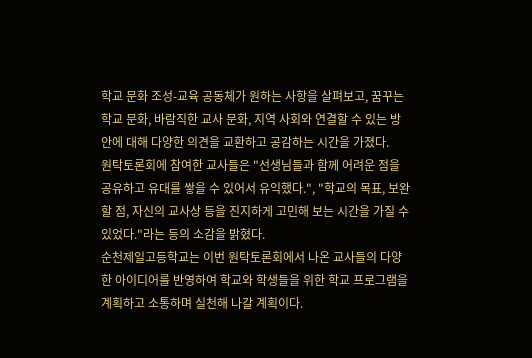학교 문화 조성-교육 공동체가 원하는 사항을 살펴보고, 꿈꾸는 학교 문화, 바람직한 교사 문화, 지역 사회와 연결할 수 있는 방안에 대해 다양한 의견을 교환하고 공감하는 시간을 가졌다.
원탁토론회에 참여한 교사들은 "선생님들과 함께 어려운 점을 공유하고 유대를 쌓을 수 있어서 유익했다.", "학교의 목표, 보완할 점, 자신의 교사상 등을 진지하게 고민해 보는 시간을 가질 수 있었다."라는 등의 소감을 밝혔다.
순천제일고등학교는 이번 원탁토론회에서 나온 교사들의 다양한 아이디어를 반영하여 학교와 학생들을 위한 학교 프로그램을 계획하고 소통하며 실천해 나갈 계획이다.